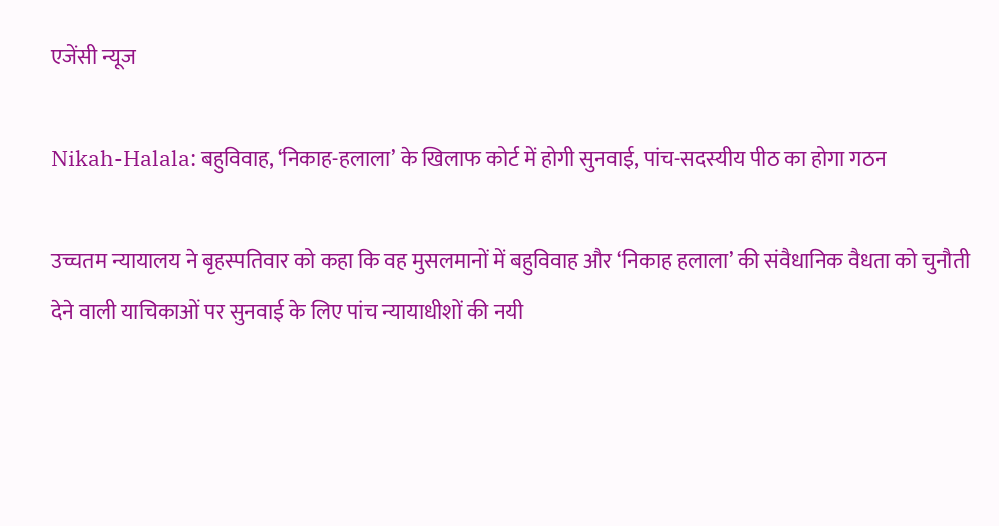एजेंसी न्यूज

Nikah-Halala: बहुविवाह, ‘निकाह-हलाला’ के खिलाफ कोर्ट में होगी सुनवाई, पांच-सदस्यीय पीठ का होगा गठन

उच्चतम न्यायालय ने बृहस्पतिवार को कहा कि वह मुसलमानों में बहुविवाह और ‘निकाह हलाला’ की संवैधानिक वैधता को चुनौती देने वाली याचिकाओं पर सुनवाई के लिए पांच न्यायाधीशों की नयी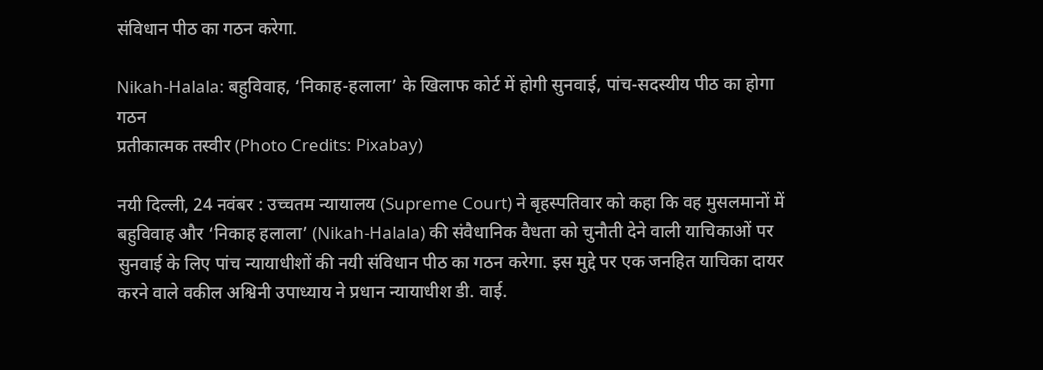संविधान पीठ का गठन करेगा.

Nikah-Halala: बहुविवाह, ‘निकाह-हलाला’ के खिलाफ कोर्ट में होगी सुनवाई, पांच-सदस्यीय पीठ का होगा गठन
प्रतीकात्मक तस्वीर (Photo Credits: Pixabay)

नयी दिल्ली, 24 नवंबर : उच्चतम न्यायालय (Supreme Court) ने बृहस्पतिवार को कहा कि वह मुसलमानों में बहुविवाह और ‘निकाह हलाला’ (Nikah-Halala) की संवैधानिक वैधता को चुनौती देने वाली याचिकाओं पर सुनवाई के लिए पांच न्यायाधीशों की नयी संविधान पीठ का गठन करेगा. इस मुद्दे पर एक जनहित याचिका दायर करने वाले वकील अश्विनी उपाध्याय ने प्रधान न्यायाधीश डी. वाई.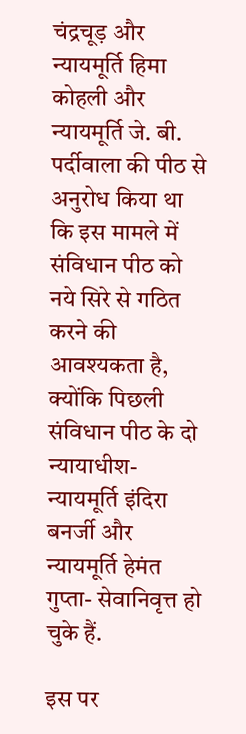चंद्रचूड़ और न्यायमूर्ति हिमा कोहली और न्यायमूर्ति जे. बी. पर्दीवाला की पीठ से अनुरोध किया था कि इस मामले में संविधान पीठ को नये सिरे से गठित करने की आवश्यकता है, क्योंकि पिछली संविधान पीठ के दो न्यायाधीश- न्यायमूर्ति इंदिरा बनर्जी और न्यायमूर्ति हेमंत गुप्ता- सेवानिवृत्त हो चुके हैं.

इस पर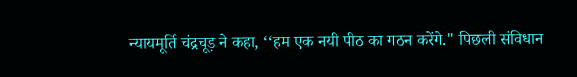न्यायमूर्ति चंद्रचूड़ ने कहा, ‘‘हम एक नयी पीठ का गठन करेंगे." पिछली संविधान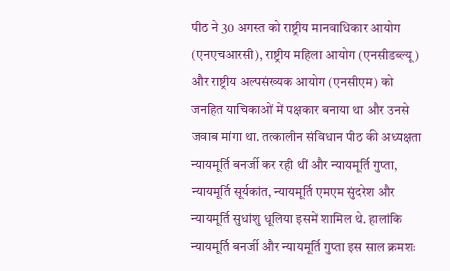पीठ ने 30 अगस्त को राष्ट्रीय मानवाधिकार आयोग (एनएचआरसी), राष्ट्रीय महिला आयोग (एनसीडब्ल्यू) और राष्ट्रीय अल्पसंख्यक आयोग (एनसीएम) को जनहित याचिकाओं में पक्षकार बनाया था और उनसे जवाब मांगा था. तत्कालीन संविधान पीठ की अध्यक्षता न्यायमूर्ति बनर्जी कर रही थीं और न्यायमूर्ति गुप्ता, न्यायमूर्ति सूर्यकांत, न्यायमूर्ति एमएम सुंदरेश और न्यायमूर्ति सुधांशु धूलिया इसमें शामिल थे. हालांकि न्यायमूर्ति बनर्जी और न्यायमूर्ति गुप्ता इस साल क्रमशः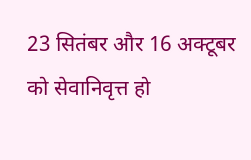23 सितंबर और 16 अक्टूबर को सेवानिवृत्त हो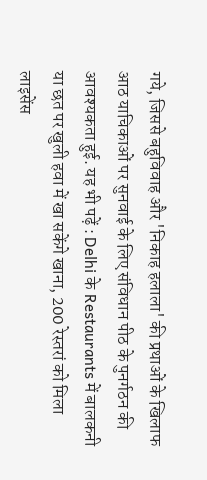गये, जिससे बहुविवाह और 'निकाह हलाला' की प्रथाओं के खिलाफ आठ याचिकाओं पर सुनवाई के लिए संविधान पीठ के पुनर्गठन की आवश्यकता हुई. यह भी पढ़ें : Delhi के Restaurants में बालकनी या छत पर खुली हवा में खा सकेंगे खाना, 200 रेस्तरां को मिला लाइसेंस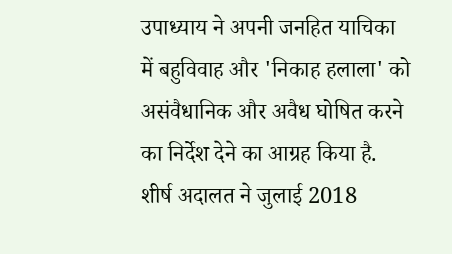उपाध्याय ने अपनी जनहित याचिका में बहुविवाह और 'निकाह हलाला' को असंवैधानिक और अवैध घोषित करने का निर्देश देने का आग्रह किया है. शीर्ष अदालत ने जुलाई 2018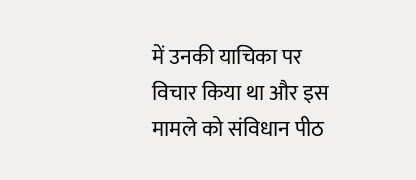में उनकी याचिका पर विचार किया था और इस मामले को संविधान पीठ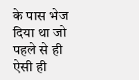के पास भेज दिया था जो पहले से ही ऐसी ही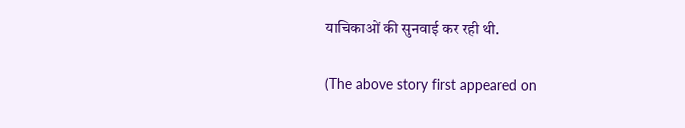याचिकाओं की सुनवाई कर रही थी.

(The above story first appeared on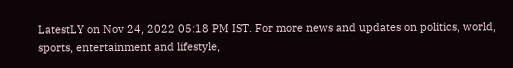LatestLY on Nov 24, 2022 05:18 PM IST. For more news and updates on politics, world, sports, entertainment and lifestyle,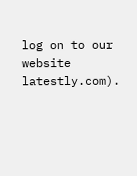log on to our website latestly.com).